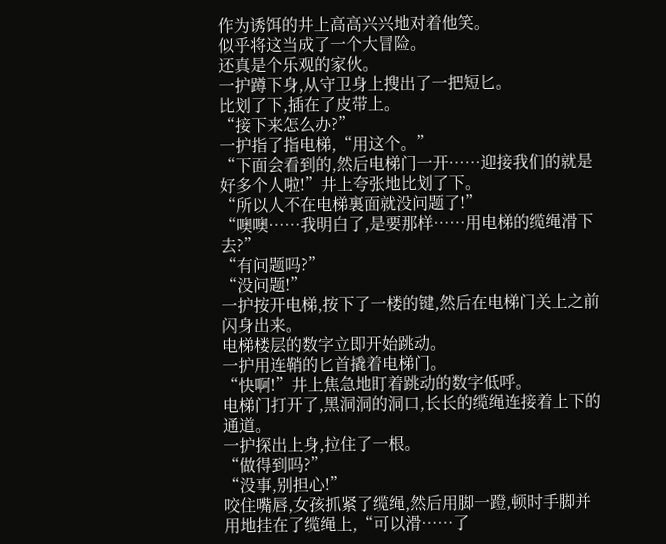作为诱饵的井上高高兴兴地对着他笑。
似乎将这当成了一个大冒险。
还真是个乐观的家伙。
一护蹲下身,从守卫身上搜出了一把短匕。
比划了下,插在了皮带上。
“接下来怎么办?”
一护指了指电梯,“用这个。”
“下面会看到的,然后电梯门一开……迎接我们的就是好多个人啦!”井上夸张地比划了下。
“所以人不在电梯裏面就没问题了!”
“噢噢……我明白了,是要那样……用电梯的缆绳滑下去?”
“有问题吗?”
“没问题!”
一护按开电梯,按下了一楼的键,然后在电梯门关上之前闪身出来。
电梯楼层的数字立即开始跳动。
一护用连鞘的匕首撬着电梯门。
“快啊!”井上焦急地盯着跳动的数字低呼。
电梯门打开了,黑洞洞的洞口,长长的缆绳连接着上下的通道。
一护探出上身,拉住了一根。
“做得到吗?”
“没事,别担心!”
咬住嘴唇,女孩抓紧了缆绳,然后用脚一蹬,顿时手脚并用地挂在了缆绳上,“可以滑……了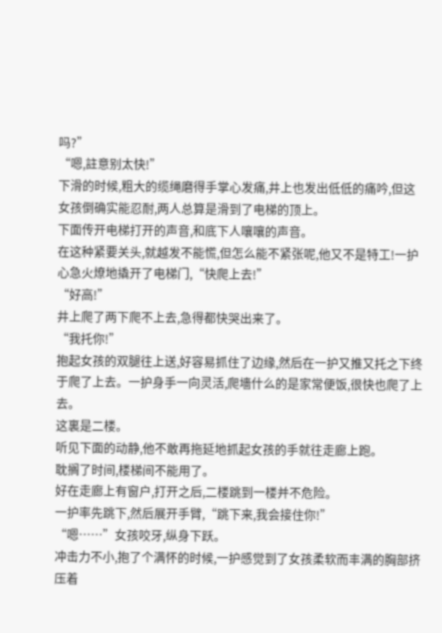吗?”
“嗯,註意别太快!”
下滑的时候,粗大的缆绳磨得手掌心发痛,井上也发出低低的痛吟,但这女孩倒确实能忍耐,两人总算是滑到了电梯的顶上。
下面传开电梯打开的声音,和底下人嚷嚷的声音。
在这种紧要关头,就越发不能慌,但怎么能不紧张呢,他又不是特工!一护心急火燎地撬开了电梯门,“快爬上去!”
“好高!”
井上爬了两下爬不上去,急得都快哭出来了。
“我托你!”
抱起女孩的双腿往上送,好容易抓住了边缘,然后在一护又推又托之下终于爬了上去。一护身手一向灵活,爬墻什么的是家常便饭,很快也爬了上去。
这裏是二楼。
听见下面的动静,他不敢再拖延地抓起女孩的手就往走廊上跑。
耽搁了时间,楼梯间不能用了。
好在走廊上有窗户,打开之后,二楼跳到一楼并不危险。
一护率先跳下,然后展开手臂,“跳下来,我会接住你!”
“嗯……”女孩咬牙,纵身下跃。
冲击力不小,抱了个满怀的时候,一护感觉到了女孩柔软而丰满的胸部挤压着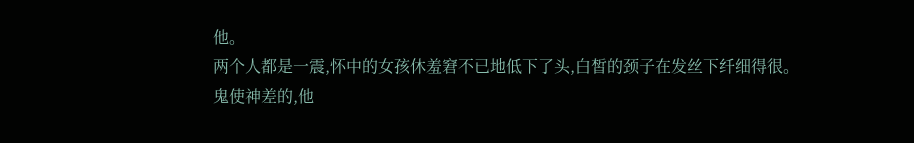他。
两个人都是一震,怀中的女孩休羞窘不已地低下了头,白皙的颈子在发丝下纤细得很。
鬼使神差的,他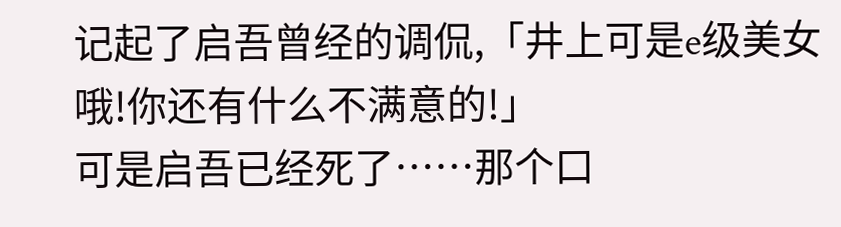记起了启吾曾经的调侃,「井上可是e级美女哦!你还有什么不满意的!」
可是启吾已经死了……那个口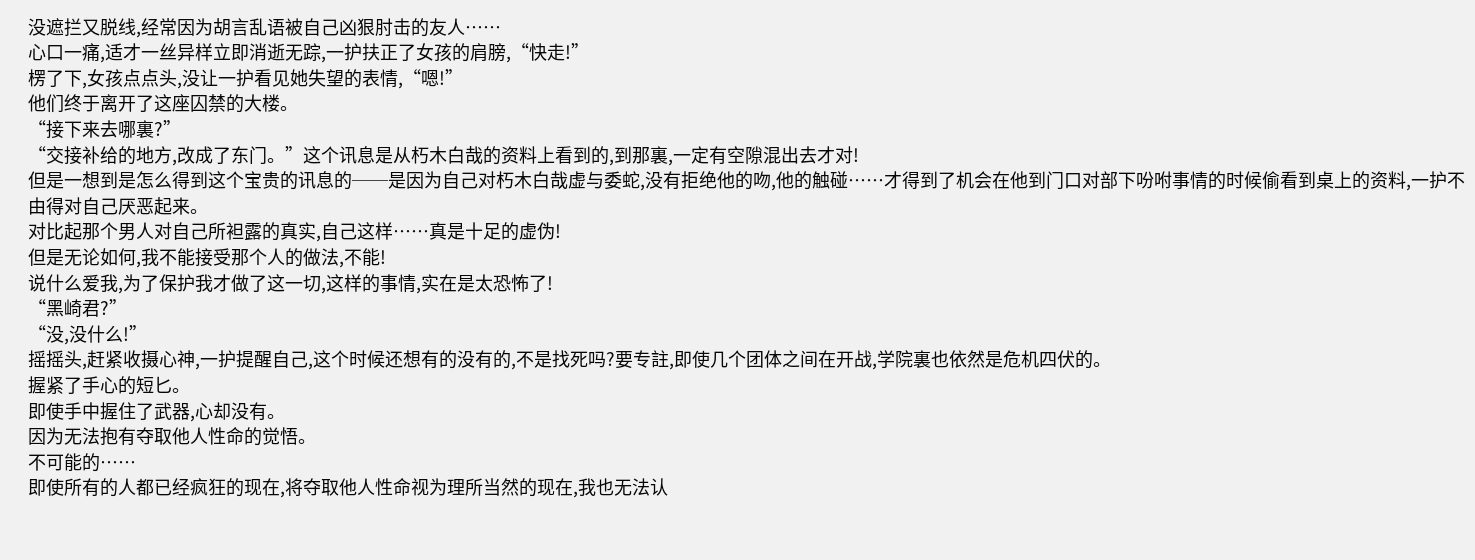没遮拦又脱线,经常因为胡言乱语被自己凶狠肘击的友人……
心口一痛,适才一丝异样立即消逝无踪,一护扶正了女孩的肩膀,“快走!”
楞了下,女孩点点头,没让一护看见她失望的表情,“嗯!”
他们终于离开了这座囚禁的大楼。
“接下来去哪裏?”
“交接补给的地方,改成了东门。”这个讯息是从朽木白哉的资料上看到的,到那裏,一定有空隙混出去才对!
但是一想到是怎么得到这个宝贵的讯息的──是因为自己对朽木白哉虚与委蛇,没有拒绝他的吻,他的触碰……才得到了机会在他到门口对部下吩咐事情的时候偷看到桌上的资料,一护不由得对自己厌恶起来。
对比起那个男人对自己所袒露的真实,自己这样……真是十足的虚伪!
但是无论如何,我不能接受那个人的做法,不能!
说什么爱我,为了保护我才做了这一切,这样的事情,实在是太恐怖了!
“黑崎君?”
“没,没什么!”
摇摇头,赶紧收摄心神,一护提醒自己,这个时候还想有的没有的,不是找死吗?要专註,即使几个团体之间在开战,学院裏也依然是危机四伏的。
握紧了手心的短匕。
即使手中握住了武器,心却没有。
因为无法抱有夺取他人性命的觉悟。
不可能的……
即使所有的人都已经疯狂的现在,将夺取他人性命视为理所当然的现在,我也无法认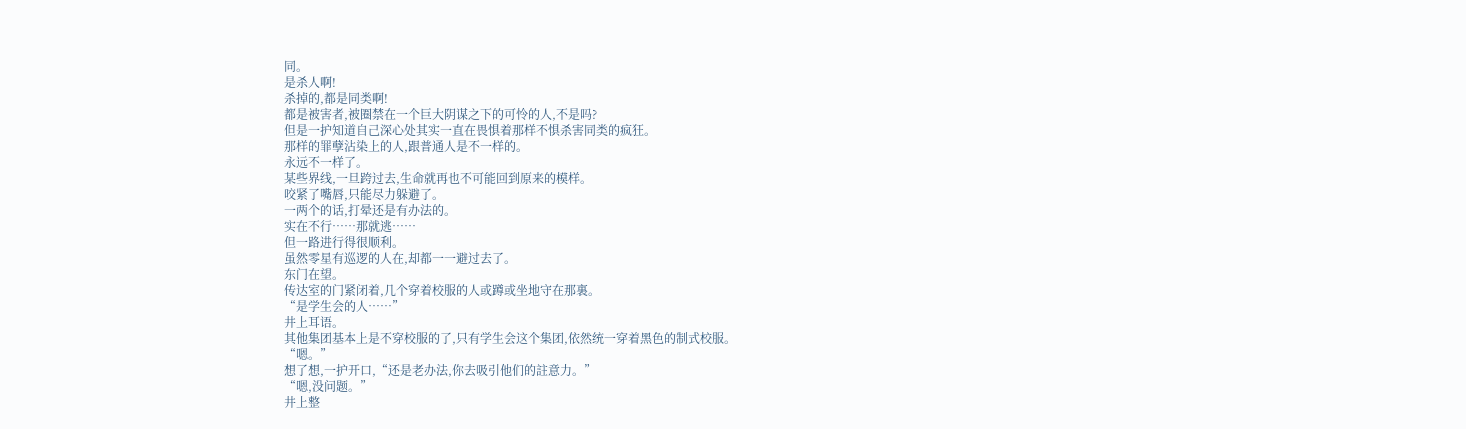同。
是杀人啊!
杀掉的,都是同类啊!
都是被害者,被圈禁在一个巨大阴谋之下的可怜的人,不是吗?
但是一护知道自己深心处其实一直在畏惧着那样不惧杀害同类的疯狂。
那样的罪孽沾染上的人,跟普通人是不一样的。
永远不一样了。
某些界线,一旦跨过去,生命就再也不可能回到原来的模样。
咬紧了嘴唇,只能尽力躲避了。
一两个的话,打晕还是有办法的。
实在不行……那就逃……
但一路进行得很顺利。
虽然零星有巡逻的人在,却都一一避过去了。
东门在望。
传达室的门紧闭着,几个穿着校服的人或蹲或坐地守在那裏。
“是学生会的人……”
井上耳语。
其他集团基本上是不穿校服的了,只有学生会这个集团,依然统一穿着黑色的制式校服。
“嗯。”
想了想,一护开口,“还是老办法,你去吸引他们的註意力。”
“嗯,没问题。”
井上整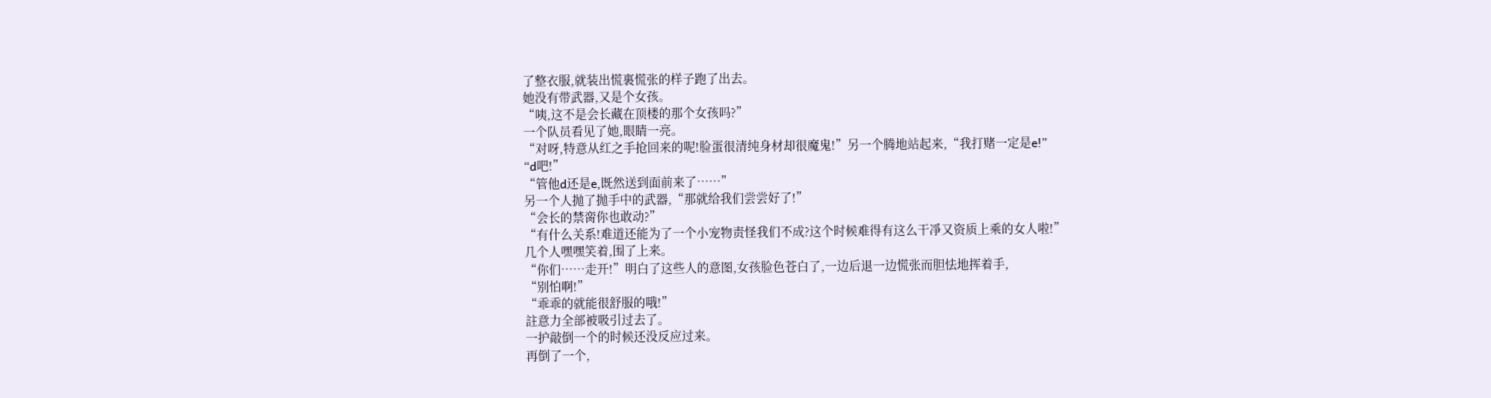了整衣服,就装出慌裏慌张的样子跑了出去。
她没有带武器,又是个女孩。
“咦,这不是会长藏在顶楼的那个女孩吗?”
一个队员看见了她,眼睛一亮。
“对呀,特意从红之手抢回来的呢!脸蛋很清纯身材却很魔鬼!”另一个腾地站起来,“我打赌一定是e!”
“d吧!”
“管他d还是e,既然送到面前来了……”
另一个人抛了抛手中的武器,“那就给我们尝尝好了!”
“会长的禁脔你也敢动?”
“有什么关系!难道还能为了一个小宠物责怪我们不成?这个时候难得有这么干凈又资质上乘的女人啦!”
几个人嘿嘿笑着,围了上来。
“你们……走开!”明白了这些人的意图,女孩脸色苍白了,一边后退一边慌张而胆怯地挥着手,
“别怕啊!”
“乖乖的就能很舒服的哦!”
註意力全部被吸引过去了。
一护敲倒一个的时候还没反应过来。
再倒了一个,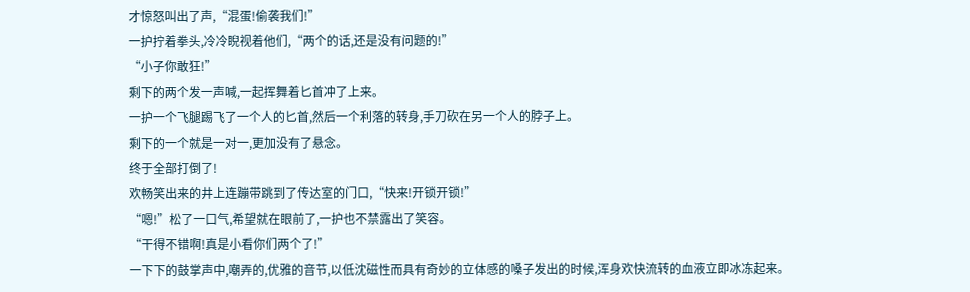才惊怒叫出了声,“混蛋!偷袭我们!”
一护拧着拳头,冷冷睨视着他们,“两个的话,还是没有问题的!”
“小子你敢狂!”
剩下的两个发一声喊,一起挥舞着匕首冲了上来。
一护一个飞腿踢飞了一个人的匕首,然后一个利落的转身,手刀砍在另一个人的脖子上。
剩下的一个就是一对一,更加没有了悬念。
终于全部打倒了!
欢畅笑出来的井上连蹦带跳到了传达室的门口,“快来!开锁开锁!”
“嗯!”松了一口气,希望就在眼前了,一护也不禁露出了笑容。
“干得不错啊!真是小看你们两个了!”
一下下的鼓掌声中,嘲弄的,优雅的音节,以低沈磁性而具有奇妙的立体感的嗓子发出的时候,浑身欢快流转的血液立即冰冻起来。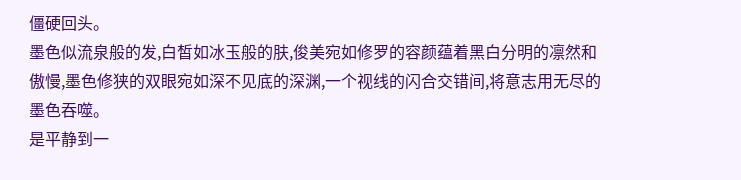僵硬回头。
墨色似流泉般的发,白皙如冰玉般的肤,俊美宛如修罗的容颜蕴着黑白分明的凛然和傲慢,墨色修狭的双眼宛如深不见底的深渊,一个视线的闪合交错间,将意志用无尽的墨色吞噬。
是平静到一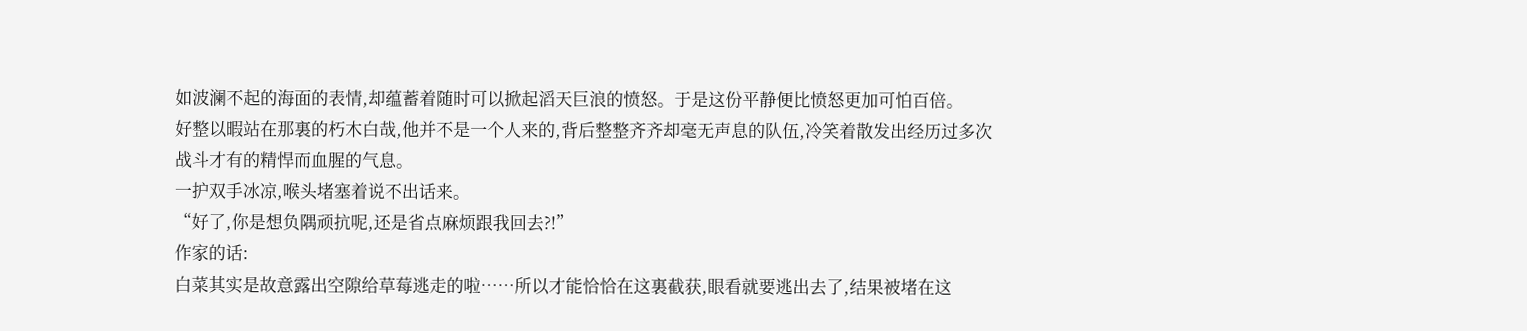如波澜不起的海面的表情,却蕴蓄着随时可以掀起滔天巨浪的愤怒。于是这份平静便比愤怒更加可怕百倍。
好整以暇站在那裏的朽木白哉,他并不是一个人来的,背后整整齐齐却毫无声息的队伍,冷笑着散发出经历过多次战斗才有的精悍而血腥的气息。
一护双手冰凉,喉头堵塞着说不出话来。
“好了,你是想负隅顽抗呢,还是省点麻烦跟我回去?!”
作家的话:
白菜其实是故意露出空隙给草莓逃走的啦……所以才能恰恰在这裏截获,眼看就要逃出去了,结果被堵在这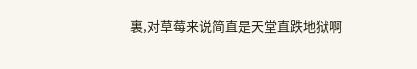裏,对草莓来说简直是天堂直跌地狱啊